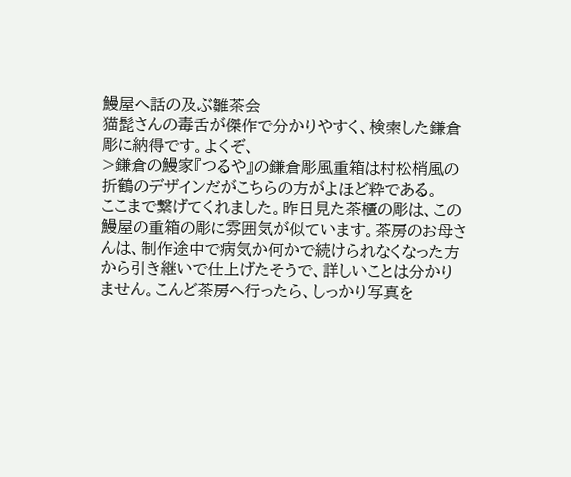鰻屋へ話の及ぶ雛茶会
猫髭さんの毒舌が傑作で分かりやすく、検索した鎌倉彫に納得です。よくぞ、
>鎌倉の鰻家『つるや』の鎌倉彫風重箱は村松梢風の折鶴のデザインだがこちらの方がよほど粋である。
ここまで繋げてくれました。昨日見た茶櫃の彫は、この鰻屋の重箱の彫に雰囲気が似ています。茶房のお母さんは、制作途中で病気か何かで続けられなくなった方から引き継いで仕上げたそうで、詳しいことは分かりません。こんど茶房へ行ったら、しっかり写真を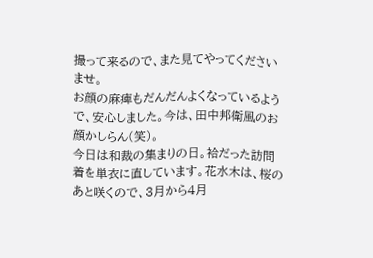撮って来るので、また見てやってくださいませ。
お顔の麻痺もだんだんよくなっているようで、安心しました。今は、田中邦衛風のお顔かしらん(笑)。
今日は和裁の集まりの日。袷だった訪問着を単衣に直しています。花水木は、桜のあと咲くので、3月から4月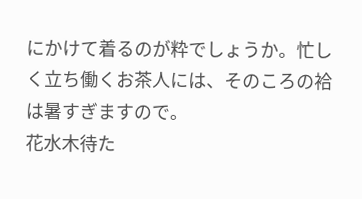にかけて着るのが粋でしょうか。忙しく立ち働くお茶人には、そのころの袷は暑すぎますので。
花水木待た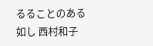るることのある如し 西村和子